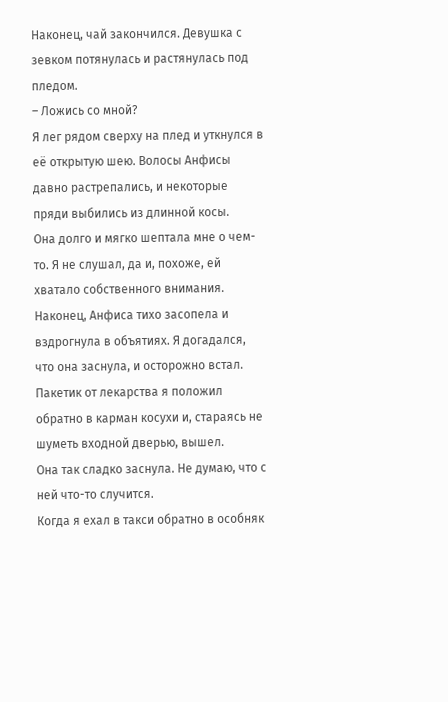Наконец, чай закончился. Девушка с зевком потянулась и растянулась под пледом.
– Ложись со мной?
Я лег рядом сверху на плед и уткнулся в её открытую шею. Волосы Анфисы давно растрепались, и некоторые пряди выбились из длинной косы.
Она долго и мягко шептала мне о чем-то. Я не слушал, да и, похоже, ей хватало собственного внимания.
Наконец, Анфиса тихо засопела и вздрогнула в объятиях. Я догадался, что она заснула, и осторожно встал.
Пакетик от лекарства я положил обратно в карман косухи и, стараясь не шуметь входной дверью, вышел.
Она так сладко заснула. Не думаю, что с ней что-то случится.
Когда я ехал в такси обратно в особняк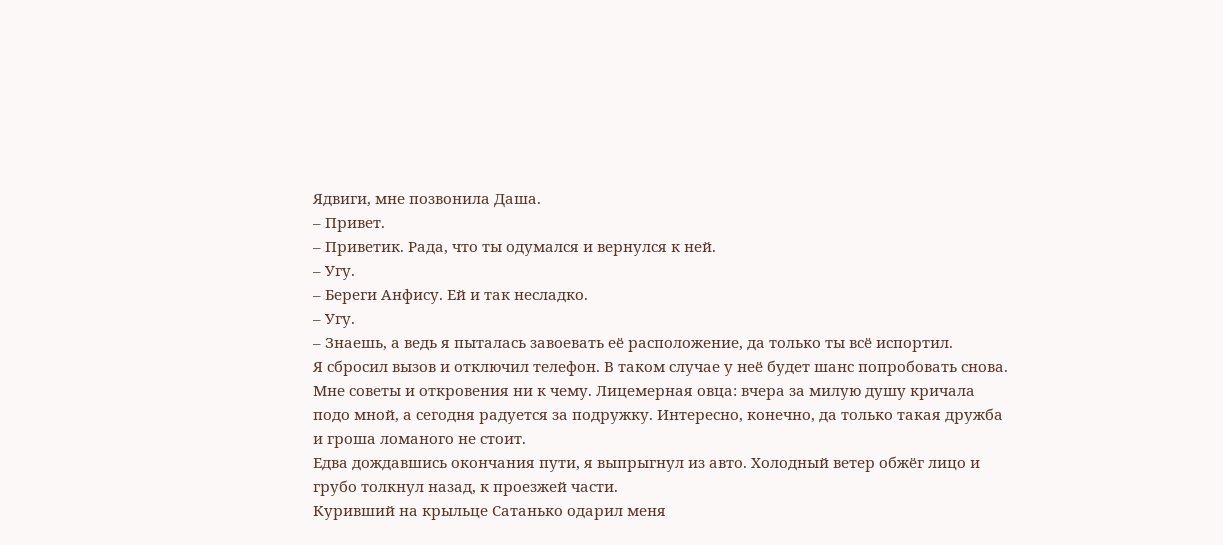Ядвиги, мне позвонила Даша.
– Привет.
– Приветик. Рада, что ты одумался и вернулся к ней.
– Угу.
– Береги Анфису. Ей и так несладко.
– Угу.
– Знаешь, а ведь я пыталась завоевать её расположение, да только ты всё испортил.
Я сбросил вызов и отключил телефон. В таком случае у неё будет шанс попробовать снова.
Мне советы и откровения ни к чему. Лицемерная овца: вчера за милую душу кричала подо мной, а сегодня радуется за подружку. Интересно, конечно, да только такая дружба и гроша ломаного не стоит.
Едва дождавшись окончания пути, я выпрыгнул из авто. Холодный ветер обжёг лицо и грубо толкнул назад, к проезжей части.
Куривший на крыльце Сатанько одарил меня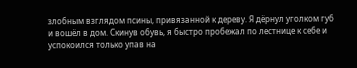злобным взглядом псины, привязанной к дереву. Я дёрнул уголком губ и вошёл в дом. Скинув обувь, я быстро пробежал по лестнице к себе и успокоился только упав на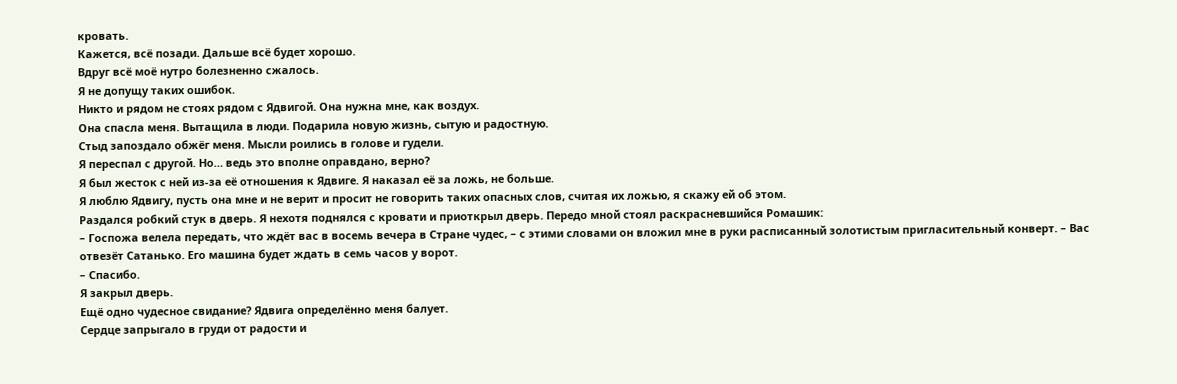кровать.
Кажется, всё позади. Дальше всё будет хорошо.
Вдруг всё моё нутро болезненно сжалось.
Я не допущу таких ошибок.
Никто и рядом не стоях рядом с Ядвигой. Она нужна мне, как воздух.
Она спасла меня. Вытащила в люди. Подарила новую жизнь, сытую и радостную.
Стыд запоздало обжёг меня. Мысли роились в голове и гудели.
Я переспал с другой. Но… ведь это вполне оправдано, верно?
Я был жесток с ней из-за её отношения к Ядвиге. Я наказал её за ложь, не больше.
Я люблю Ядвигу, пусть она мне и не верит и просит не говорить таких опасных слов, считая их ложью, я скажу ей об этом.
Раздался робкий стук в дверь. Я нехотя поднялся с кровати и приоткрыл дверь. Передо мной стоял раскрасневшийся Ромашик:
– Госпожа велела передать, что ждёт вас в восемь вечера в Стране чудес, – с этими словами он вложил мне в руки расписанный золотистым пригласительный конверт. – Вас отвезёт Сатанько. Его машина будет ждать в семь часов у ворот.
– Спасибо.
Я закрыл дверь.
Ещё одно чудесное свидание? Ядвига определённо меня балует.
Сердце запрыгало в груди от радости и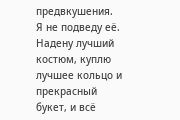предвкушения. Я не подведу её. Надену лучший костюм, куплю лучшее кольцо и прекрасный букет, и всё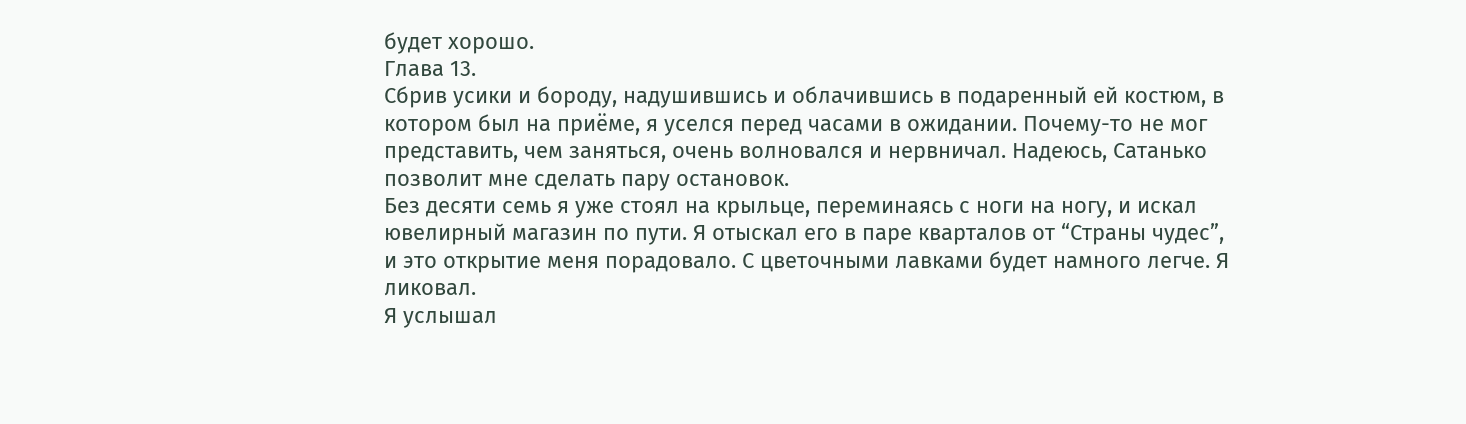будет хорошо.
Глава 13.
Сбрив усики и бороду, надушившись и облачившись в подаренный ей костюм, в котором был на приёме, я уселся перед часами в ожидании. Почему-то не мог представить, чем заняться, очень волновался и нервничал. Надеюсь, Сатанько позволит мне сделать пару остановок.
Без десяти семь я уже стоял на крыльце, переминаясь с ноги на ногу, и искал ювелирный магазин по пути. Я отыскал его в паре кварталов от “Страны чудес”, и это открытие меня порадовало. С цветочными лавками будет намного легче. Я ликовал.
Я услышал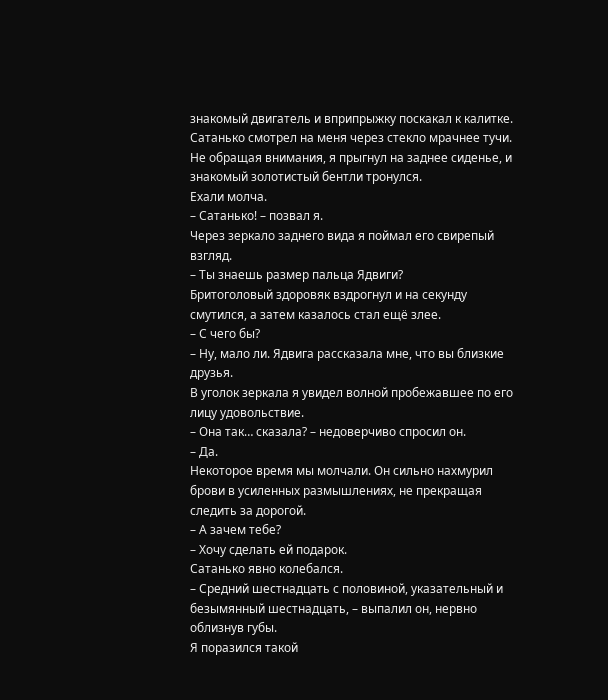знакомый двигатель и вприпрыжку поскакал к калитке.
Сатанько смотрел на меня через стекло мрачнее тучи. Не обращая внимания, я прыгнул на заднее сиденье, и знакомый золотистый бентли тронулся.
Ехали молча.
– Сатанько! – позвал я.
Через зеркало заднего вида я поймал его свирепый взгляд.
– Ты знаешь размер пальца Ядвиги?
Бритоголовый здоровяк вздрогнул и на секунду смутился, а затем казалось стал ещё злее.
– С чего бы?
– Ну, мало ли. Ядвига рассказала мне, что вы близкие друзья.
В уголок зеркала я увидел волной пробежавшее по его лицу удовольствие.
– Она так… сказала? – недоверчиво спросил он.
– Да.
Некоторое время мы молчали. Он сильно нахмурил брови в усиленных размышлениях, не прекращая следить за дорогой.
– А зачем тебе?
– Хочу сделать ей подарок.
Сатанько явно колебался.
– Средний шестнадцать с половиной, указательный и безымянный шестнадцать, – выпалил он, нервно облизнув губы.
Я поразился такой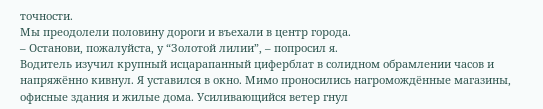точности.
Мы преодолели половину дороги и въехали в центр города.
– Останови, пожалуйста, у “Золотой лилии”, – попросил я.
Водитель изучил крупный исцарапанный циферблат в солидном обрамлении часов и напряжённо кивнул. Я уставился в окно. Мимо проносились нагромождённые магазины, офисные здания и жилые дома. Усиливающийся ветер гнул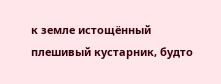к земле истощённый плешивый кустарник, будто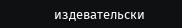издевательски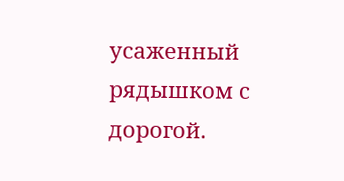усаженный рядышком с дорогой.